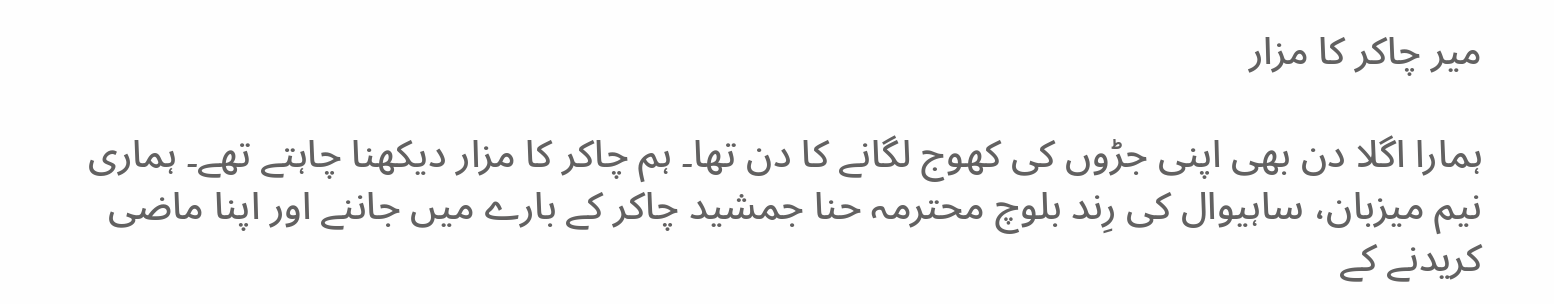میر چاکر کا مزار

ہمارا اگلا دن بھی اپنی جڑوں کی کھوج لگانے کا دن تھا۔ ہم چاکر کا مزار دیکھنا چاہتے تھے۔ ہماری نیم میزبان، ساہیوال کی رِند بلوچ محترمہ حنا جمشید چاکر کے بارے میں جاننے اور اپنا ماضی کریدنے کے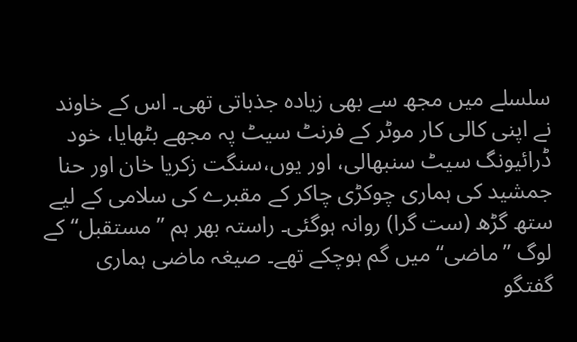سلسلے میں مجھ سے بھی زیادہ جذباتی تھی۔ اس کے خاوند نے اپنی کالی کار موٹر کے فرنٹ سیٹ پہ مجھے بٹھایا، خود ڈرائیونگ سیٹ سنبھالی، اور یوں،سنگت زکریا خان اور حنا جمشید کی ہماری چوکڑی چاکر کے مقبرے کی سلامی کے لیے ستھ گڑھ (ست گرا) روانہ ہوگئی۔ راستہ بھر ہم ”مستقبل“ کے لوگ ”ماضی“ میں گم ہوچکے تھے۔ صیغہ ماضی ہماری گفتگو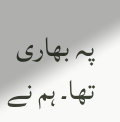پہ بھاری تھا۔ ہم نے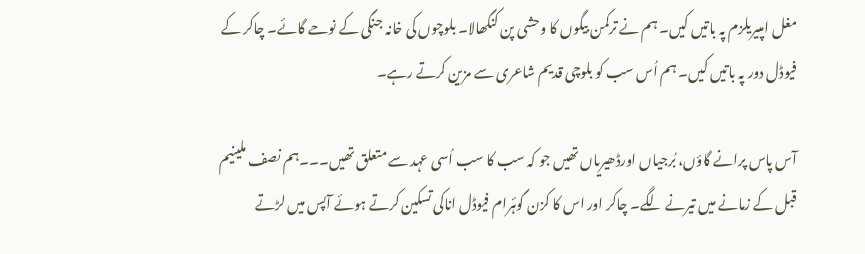مغل امپیریلزم پہ باتیں کیں۔ ہم نے ترکمن بیگوں کا وحشی پن کنگھالا۔ بلوچوں کی خانہ جنگی کے نوحے گائے۔ چاکر کے فیوڈل دور پہ باتیں کیں۔ ہم اُس سب کو بلوچی قدیم شاعری سے مزین کرتے رہے۔

آس پاس پرانے گاؤں، بُرجیاں اورڈھیریاں تھیں جو کہ سب کا سب اُسی عہد سے متعلق تھیں۔۔۔ہم نصف ملینیم قبل کے زمانے میں تیرنے لگے۔ چاکر اور اس کا کزن گوۂرام فیوڈل اناکی تسکین کرتے ہوئے آپس میں لڑتے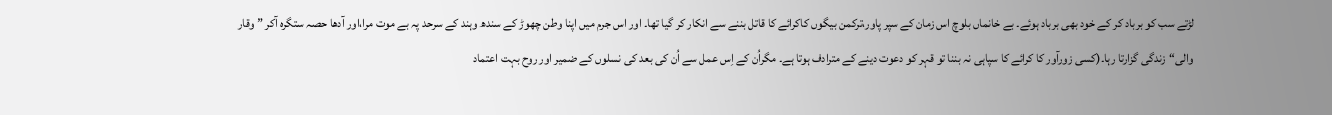لڑتے سب کو برباد کر کے خود بھی برباد ہوئے۔ بے خانماں بلوچ اس زمان کے سپر پاور،ترکمن بیگوں کاکرائے کا قاتل بننے سے انکار کر گیا تھا۔ اور اس جرم میں اپنا وطن چھوڑ کے سندھ وہند کے سرحد پہ بے موت مرا،اور آدھا حصہ ستگرہ آکر ”وقار والی“زندگی گزارتا رہا۔(کسی زورآور کا کرائے کا سپاہی نہ بننا تو قہر کو دعوت دینے کے مترادف ہوتا ہے۔ مگراُن کے اِس عمل سے اُن کی بعد کی نسلوں کے ضمیر اور روح بہت اعتماد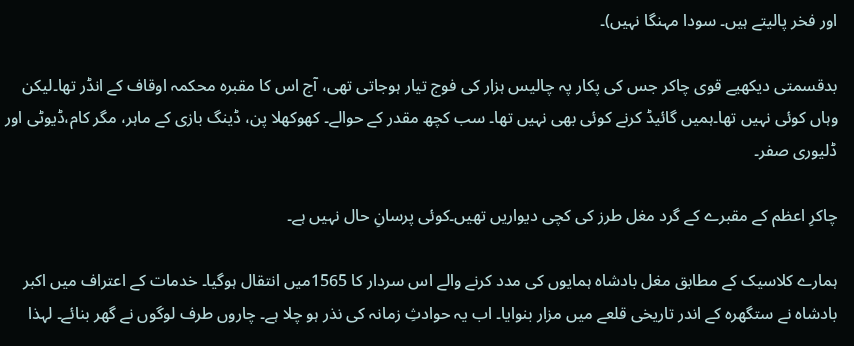اور فخر پالیتے ہیں۔ سودا مہنگا نہیں)۔

بدقسمتی دیکھیے قوی چاکر جس کی پکار پہ چالیس ہزار کی فوج تیار ہوجاتی تھی، آج اس کا مقبرہ محکمہ اوقاف کے انڈر تھا۔لیکن وہاں کوئی نہیں تھا۔ہمیں گائیڈ کرنے کوئی بھی نہیں تھا۔ سب کچھ مقدر کے حوالے۔ کھوکھلا پن، ڈینگ بازی کے ماہر، مگر کام،ڈیوٹی اور ڈلیوری صفر۔

چاکرِ اعظم کے مقبرے کے گرد مغل طرز کی کچی دیواریں تھیں۔کوئی پرسانِ حال نہیں ہے۔

ہمارے کلاسیک کے مطابق مغل بادشاہ ہمایوں کی مدد کرنے والے اس سردار کا 1565میں انتقال ہوگیا۔ خدمات کے اعتراف میں اکبر بادشاہ نے ستگھرہ کے اندر تاریخی قلعے میں مزار بنوایا۔ اب یہ حوادثِ زمانہ کی نذر ہو چلا ہے۔ چاروں طرف لوگوں نے گھر بنائے۔ لہذا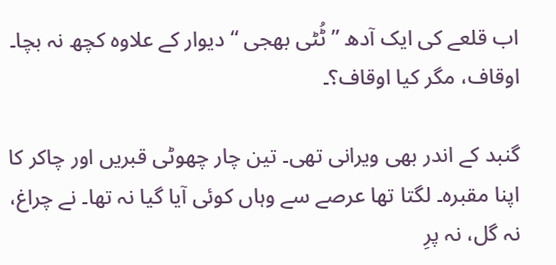اب قلعے کی ایک آدھ ”ٹُٹی بھجی “ دیوار کے علاوہ کچھ نہ بچا۔ اوقاف، مگر کیا اوقاف؟۔

گنبد کے اندر بھی ویرانی تھی۔ تین چار چھوٹی قبریں اور چاکر کا اپنا مقبرہ۔ لگتا تھا عرصے سے وہاں کوئی آیا گیا نہ تھا۔ نے چراغ، نہ گل، نہ پرِ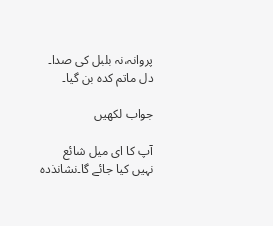پروانہ،نہ بلبل کی صدا۔ دل ماتم کدہ بن گیا۔

جواب لکھیں

آپ کا ای میل شائع نہیں کیا جائے گا۔نشانذدہ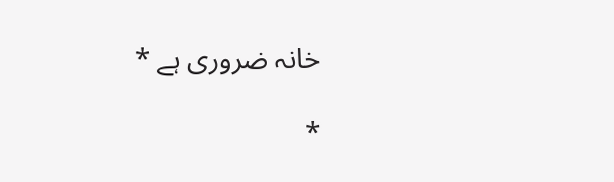خانہ ضروری ہے *

*